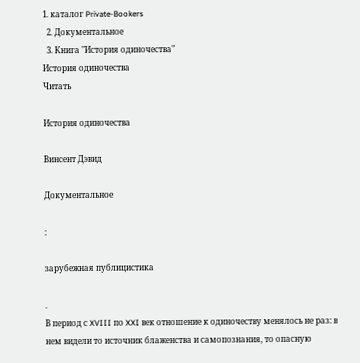1. каталог Private-Bookers
  2. Документальное
  3. Книга "История одиночества"
История одиночества
Читать

История одиночества

Винсент Дэвид

Документальное

:

зарубежная публицистика

.
В период с XVIII по XXI век отношение к одиночеству менялось не раз: в нем видели то источник блаженства и самопознания, то опасную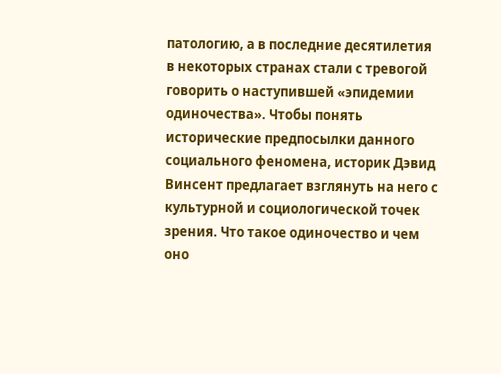патологию, а в последние десятилетия в некоторых странах стали с тревогой говорить о наступившей «эпидемии одиночества». Чтобы понять исторические предпосылки данного социального феномена, историк Дэвид Винсент предлагает взглянуть на него с культурной и социологической точек зрения. Что такое одиночество и чем оно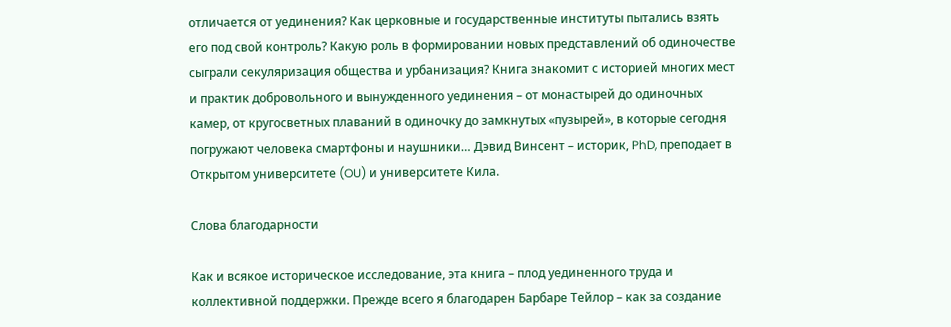отличается от уединения? Как церковные и государственные институты пытались взять его под свой контроль? Какую роль в формировании новых представлений об одиночестве сыграли секуляризация общества и урбанизация? Книга знакомит с историей многих мест и практик добровольного и вынужденного уединения – от монастырей до одиночных камер, от кругосветных плаваний в одиночку до замкнутых «пузырей», в которые сегодня погружают человека смартфоны и наушники… Дэвид Винсент – историк, PhD, преподает в Открытом университете (OU) и университете Кила.

Слова благодарности

Как и всякое историческое исследование, эта книга – плод уединенного труда и коллективной поддержки. Прежде всего я благодарен Барбаре Тейлор – как за создание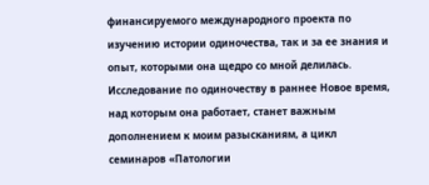финансируемого международного проекта по изучению истории одиночества, так и за ее знания и опыт, которыми она щедро со мной делилась. Исследование по одиночеству в раннее Новое время, над которым она работает, станет важным дополнением к моим разысканиям, а цикл семинаров «Патологии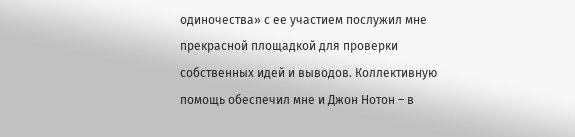одиночества» с ее участием послужил мне прекрасной площадкой для проверки собственных идей и выводов. Коллективную помощь обеспечил мне и Джон Нотон – в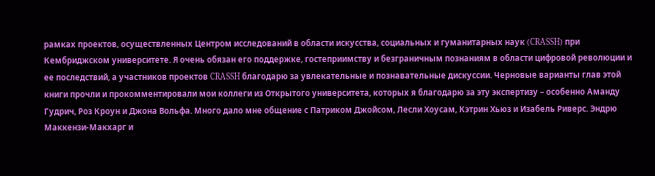рамках проектов, осуществленных Центром исследований в области искусства, социальных и гуманитарных наук (CRASSH) при Кембриджском университете. Я очень обязан его поддержке, гостеприимству и безграничным познаниям в области цифровой революции и ее последствий, а участников проектов CRASSH благодарю за увлекательные и познавательные дискуссии. Черновые варианты глав этой книги прочли и прокомментировали мои коллеги из Открытого университета, которых я благодарю за эту экспертизу – особенно Аманду Гудрич, Роз Кроун и Джона Вольфа. Много дало мне общение с Патриком Джойсом, Лесли Хоусам, Кэтрин Хьюз и Изабель Риверс. Эндрю Маккензи-Макхарг и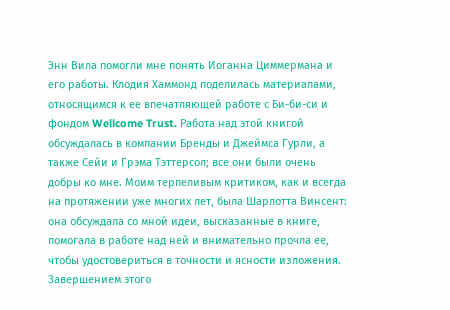Энн Вила помогли мне понять Иоганна Циммермана и его работы. Клодия Хаммонд поделилась материалами, относящимся к ее впечатляющей работе с Би-би-си и фондом Wellcome Trust. Работа над этой книгой обсуждалась в компании Бренды и Джеймса Гурли, а также Сейи и Грэма Тэттерсол; все они были очень добры ко мне. Моим терпеливым критиком, как и всегда на протяжении уже многих лет, была Шарлотта Винсент: она обсуждала со мной идеи, высказанные в книге, помогала в работе над ней и внимательно прочла ее, чтобы удостовериться в точности и ясности изложения. Завершением этого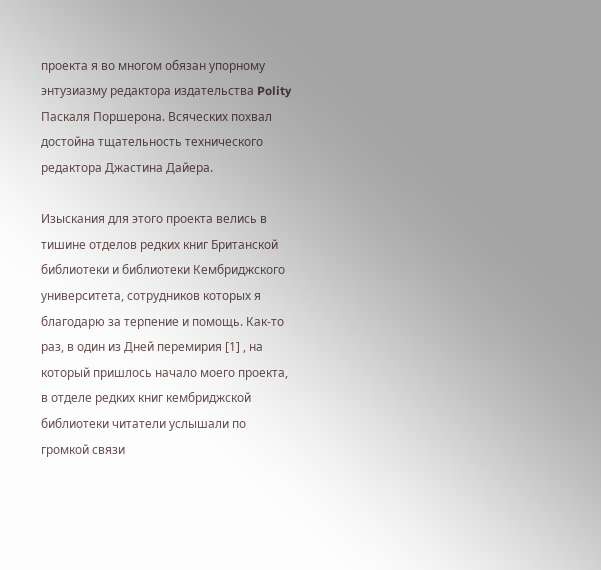проекта я во многом обязан упорному энтузиазму редактора издательства Polity Паскаля Поршерона. Всяческих похвал достойна тщательность технического редактора Джастина Дайера.

Изыскания для этого проекта велись в тишине отделов редких книг Британской библиотеки и библиотеки Кембриджского университета, сотрудников которых я благодарю за терпение и помощь. Как-то раз, в один из Дней перемирия [1] , на который пришлось начало моего проекта, в отделе редких книг кембриджской библиотеки читатели услышали по громкой связи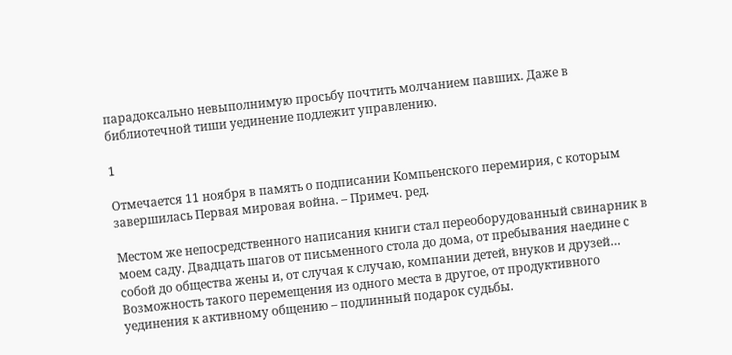парадоксально невыполнимую просьбу почтить молчанием павших. Даже в библиотечной тиши уединение подлежит управлению.

1

Отмечается 11 ноября в память о подписании Компьенского перемирия, с которым завершилась Первая мировая война. – Примеч. ред.

Местом же непосредственного написания книги стал переоборудованный свинарник в моем саду. Двадцать шагов от письменного стола до дома, от пребывания наедине с собой до общества жены и, от случая к случаю, компании детей, внуков и друзей… Возможность такого перемещения из одного места в другое, от продуктивного уединения к активному общению – подлинный подарок судьбы.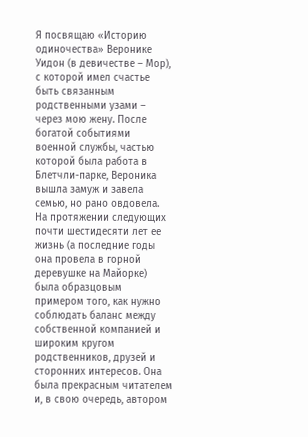Я посвящаю «Историю одиночества» Веронике Уидон (в девичестве – Мор), с которой имел счастье быть связанным родственными узами – через мою жену. После богатой событиями военной службы, частью которой была работа в Блетчли-парке, Вероника вышла замуж и завела семью, но рано овдовела. На протяжении следующих почти шестидесяти лет ее жизнь (а последние годы она провела в горной деревушке на Майорке) была образцовым примером того, как нужно соблюдать баланс между собственной компанией и широким кругом родственников, друзей и сторонних интересов. Она была прекрасным читателем и, в свою очередь, автором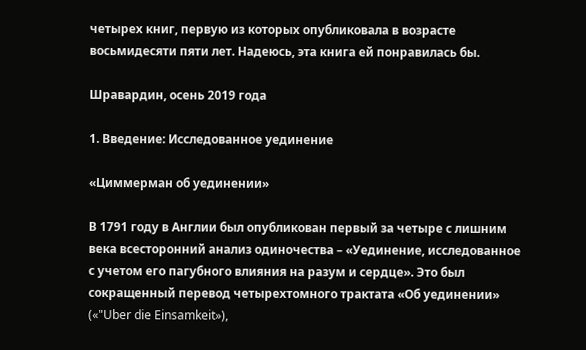четырех книг, первую из которых опубликовала в возрасте восьмидесяти пяти лет. Надеюсь, эта книга ей понравилась бы.

Шравардин, осень 2019 года

1. Введение: Исследованное уединение

«Циммерман об уединении»

В 1791 году в Англии был опубликован первый за четыре с лишним века всесторонний анализ одиночества – «Уединение, исследованное с учетом его пагубного влияния на разум и сердце». Это был сокращенный перевод четырехтомного трактата «Об уединении» («"Uber die Einsamkeit»),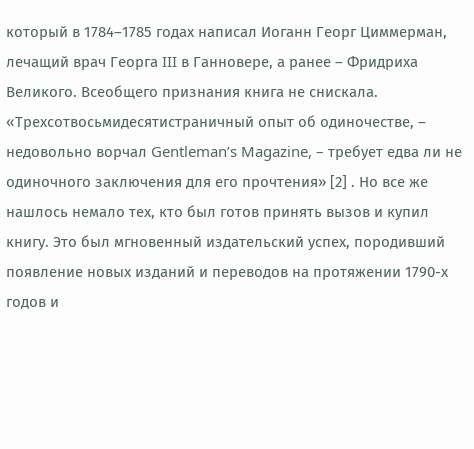который в 1784–1785 годах написал Иоганн Георг Циммерман, лечащий врач Георга III в Ганновере, а ранее – Фридриха Великого. Всеобщего признания книга не снискала. «Трехсотвосьмидесятистраничный опыт об одиночестве, – недовольно ворчал Gentleman’s Magazine, – требует едва ли не одиночного заключения для его прочтения» [2] . Но все же нашлось немало тех, кто был готов принять вызов и купил книгу. Это был мгновенный издательский успех, породивший появление новых изданий и переводов на протяжении 1790-х годов и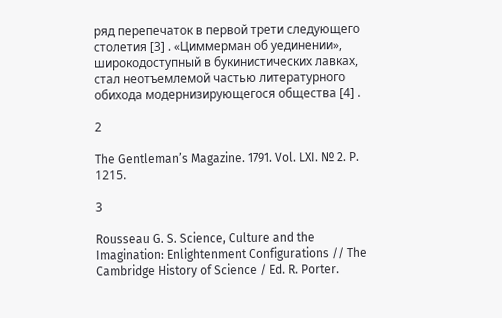ряд перепечаток в первой трети следующего столетия [3] . «Циммерман об уединении», широкодоступный в букинистических лавках, стал неотъемлемой частью литературного обихода модернизирующегося общества [4] .

2

The Gentleman’s Magazine. 1791. Vol. LXI. № 2. P. 1215.

3

Rousseau G. S. Science, Culture and the Imagination: Enlightenment Configurations // The Cambridge History of Science / Ed. R. Porter.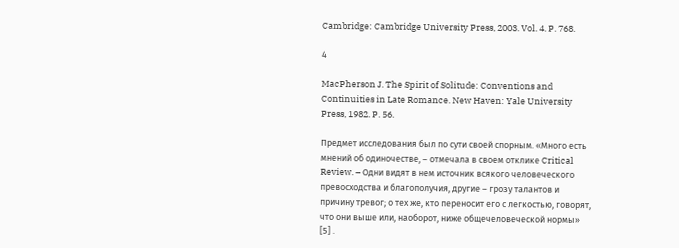Cambridge: Cambridge University Press, 2003. Vol. 4. P. 768.

4

MacPherson J. The Spirit of Solitude: Conventions and Continuities in Late Romance. New Haven: Yale University Press, 1982. P. 56.

Предмет исследования был по сути своей спорным. «Много есть мнений об одиночестве, – отмечала в своем отклике Critical Review. – Одни видят в нем источник всякого человеческого превосходства и благополучия, другие – грозу талантов и причину тревог; о тех же, кто переносит его с легкостью, говорят, что они выше или, наоборот, ниже общечеловеческой нормы» [5] .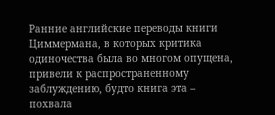Ранние английские переводы книги Циммермана, в которых критика одиночества была во многом опущена, привели к распространенному заблуждению, будто книга эта – похвала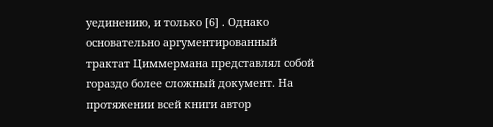уединению, и только [6] . Однако основательно аргументированный трактат Циммермана представлял собой гораздо более сложный документ. На протяжении всей книги автор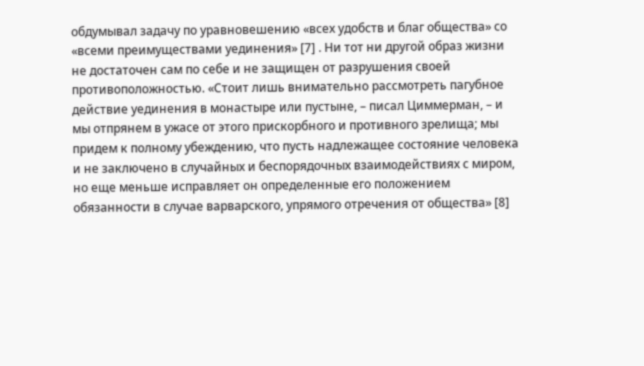обдумывал задачу по уравновешению «всех удобств и благ общества» со «всеми преимуществами уединения» [7] . Ни тот ни другой образ жизни не достаточен сам по себе и не защищен от разрушения своей противоположностью. «Стоит лишь внимательно рассмотреть пагубное действие уединения в монастыре или пустыне, – писал Циммерман, – и мы отпрянем в ужасе от этого прискорбного и противного зрелища; мы придем к полному убеждению, что пусть надлежащее состояние человека и не заключено в случайных и беспорядочных взаимодействиях с миром, но еще меньше исправляет он определенные его положением обязанности в случае варварского, упрямого отречения от общества» [8]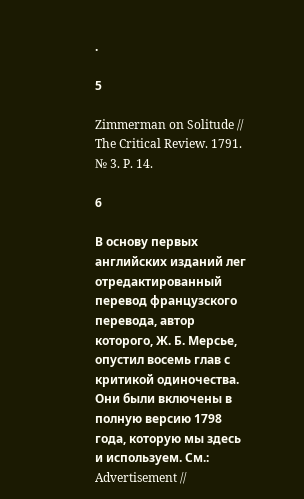.

5

Zimmerman on Solitude // The Critical Review. 1791. № 3. P. 14.

6

В основу первых английских изданий лег отредактированный перевод французского перевода, автор которого, Ж. Б. Мерсье, опустил восемь глав с критикой одиночества. Они были включены в полную версию 1798 года, которую мы здесь и используем. См.: Advertisement //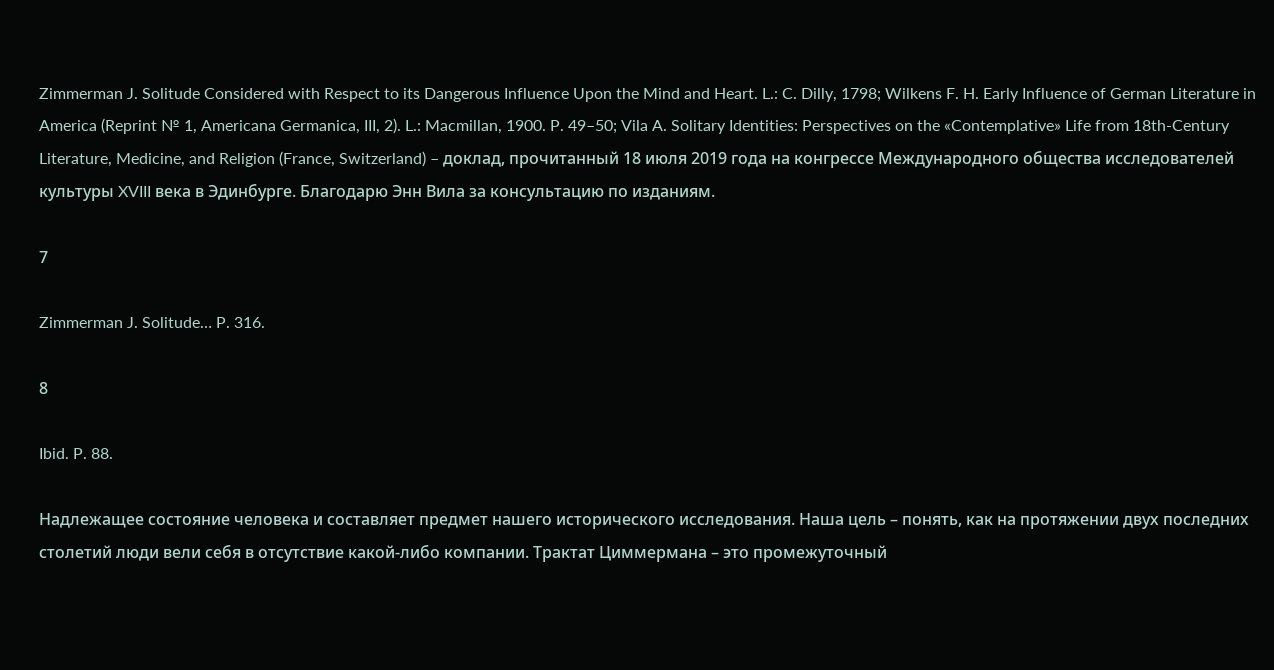Zimmerman J. Solitude Considered with Respect to its Dangerous Influence Upon the Mind and Heart. L.: C. Dilly, 1798; Wilkens F. H. Early Influence of German Literature in America (Reprint № 1, Americana Germanica, III, 2). L.: Macmillan, 1900. P. 49–50; Vila A. Solitary Identities: Perspectives on the «Contemplative» Life from 18th-Century Literature, Medicine, and Religion (France, Switzerland) – доклад, прочитанный 18 июля 2019 года на конгрессе Международного общества исследователей культуры XVIII века в Эдинбурге. Благодарю Энн Вила за консультацию по изданиям.

7

Zimmerman J. Solitude… P. 316.

8

Ibid. P. 88.

Надлежащее состояние человека и составляет предмет нашего исторического исследования. Наша цель – понять, как на протяжении двух последних столетий люди вели себя в отсутствие какой-либо компании. Трактат Циммермана – это промежуточный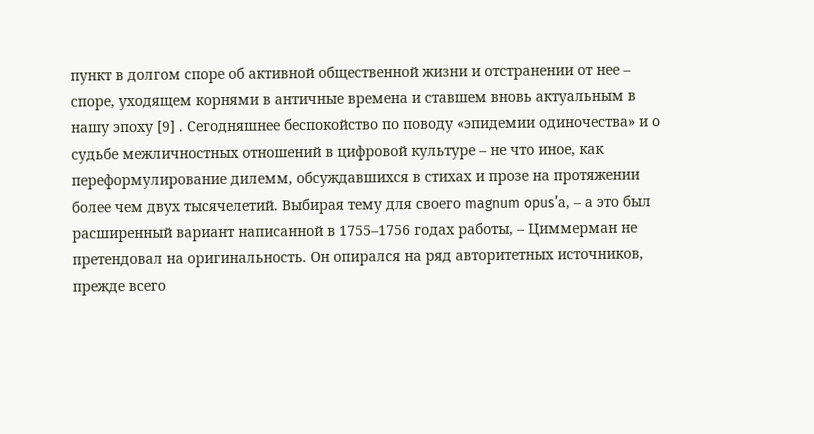пункт в долгом споре об активной общественной жизни и отстранении от нее – споре, уходящем корнями в античные времена и ставшем вновь актуальным в нашу эпоху [9] . Сегодняшнее беспокойство по поводу «эпидемии одиночества» и о судьбе межличностных отношений в цифровой культуре – не что иное, как переформулирование дилемм, обсуждавшихся в стихах и прозе на протяжении более чем двух тысячелетий. Выбирая тему для своего magnum opus’а, – а это был расширенный вариант написанной в 1755–1756 годах работы, – Циммерман не претендовал на оригинальность. Он опирался на ряд авторитетных источников, прежде всего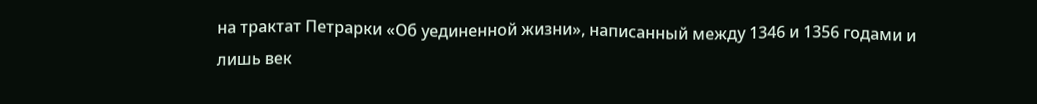на трактат Петрарки «Об уединенной жизни», написанный между 1346 и 1356 годами и лишь век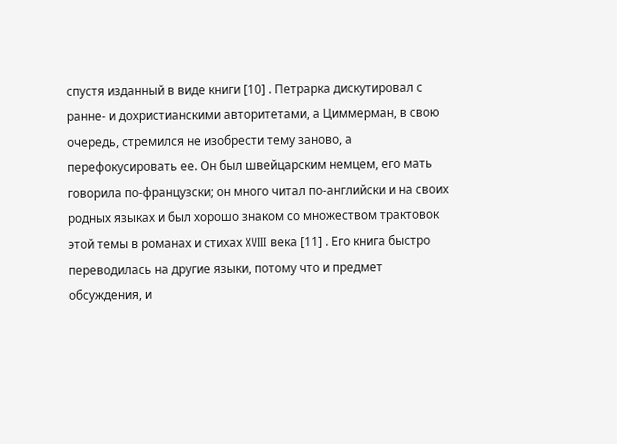спустя изданный в виде книги [10] . Петрарка дискутировал с ранне- и дохристианскими авторитетами, а Циммерман, в свою очередь, стремился не изобрести тему заново, а перефокусировать ее. Он был швейцарским немцем, его мать говорила по-французски; он много читал по-английски и на своих родных языках и был хорошо знаком со множеством трактовок этой темы в романах и стихах XVIII века [11] . Его книга быстро переводилась на другие языки, потому что и предмет обсуждения, и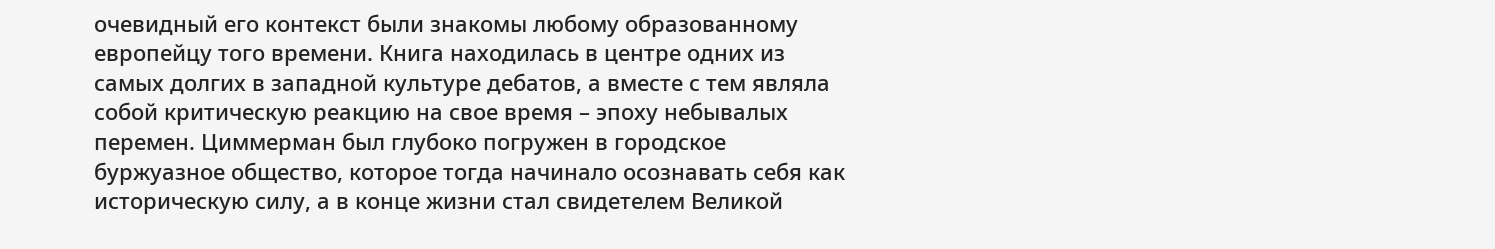очевидный его контекст были знакомы любому образованному европейцу того времени. Книга находилась в центре одних из самых долгих в западной культуре дебатов, а вместе с тем являла собой критическую реакцию на свое время – эпоху небывалых перемен. Циммерман был глубоко погружен в городское буржуазное общество, которое тогда начинало осознавать себя как историческую силу, а в конце жизни стал свидетелем Великой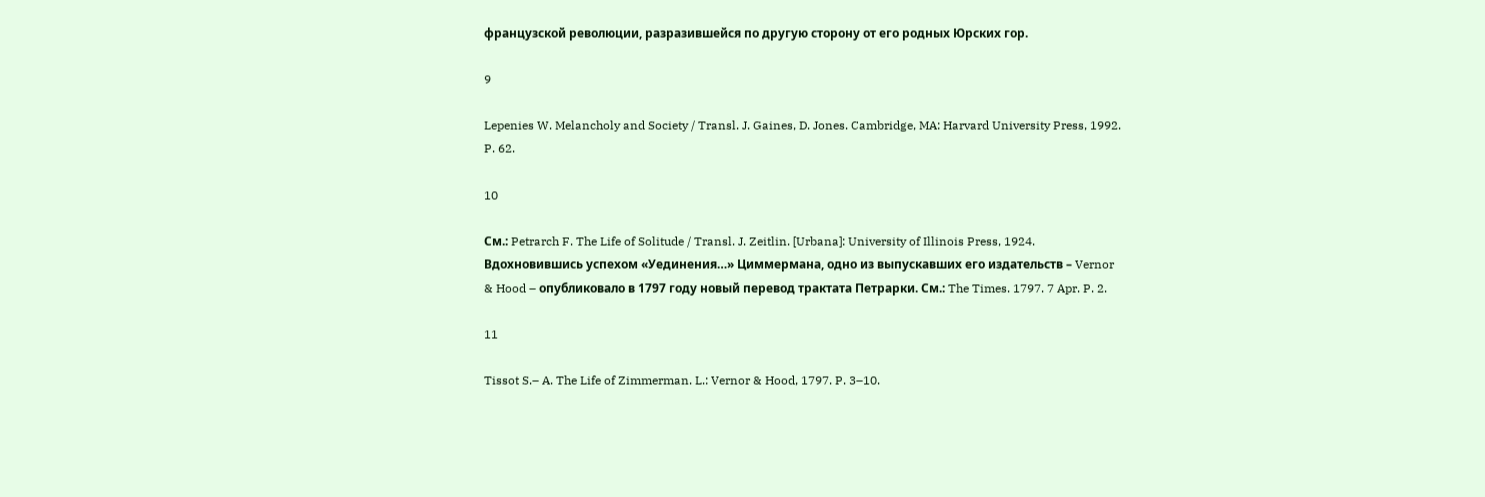французской революции, разразившейся по другую сторону от его родных Юрских гор.

9

Lepenies W. Melancholy and Society / Transl. J. Gaines, D. Jones. Cambridge, MA: Harvard University Press, 1992. P. 62.

10

См.: Petrarch F. The Life of Solitude / Transl. J. Zeitlin. [Urbana]: University of Illinois Press, 1924. Вдохновившись успехом «Уединения…» Циммермана, одно из выпускавших его издательств – Vernor & Hood – опубликовало в 1797 году новый перевод трактата Петрарки. См.: The Times. 1797. 7 Apr. P. 2.

11

Tissot S.– A. The Life of Zimmerman. L.: Vernor & Hood, 1797. P. 3–10.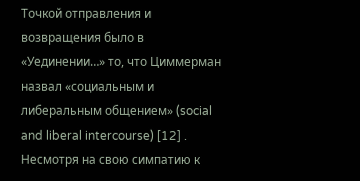Точкой отправления и возвращения было в «Уединении…» то, что Циммерман назвал «социальным и либеральным общением» (social and liberal intercourse) [12] . Несмотря на свою симпатию к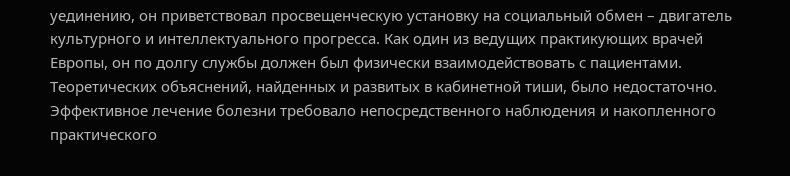уединению, он приветствовал просвещенческую установку на социальный обмен – двигатель культурного и интеллектуального прогресса. Как один из ведущих практикующих врачей Европы, он по долгу службы должен был физически взаимодействовать с пациентами. Теоретических объяснений, найденных и развитых в кабинетной тиши, было недостаточно. Эффективное лечение болезни требовало непосредственного наблюдения и накопленного практического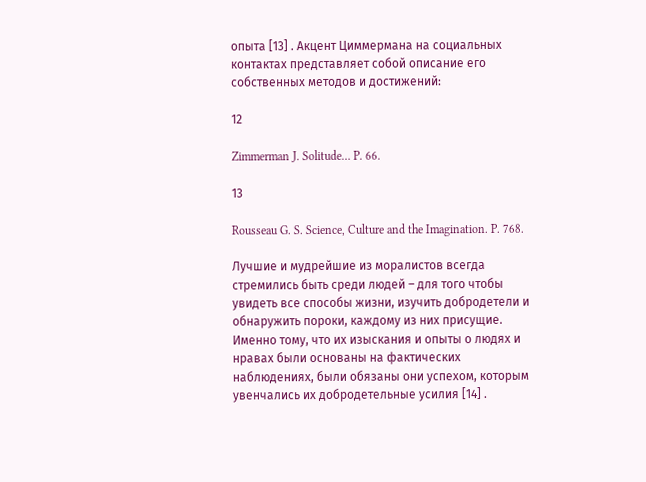опыта [13] . Акцент Циммермана на социальных контактах представляет собой описание его собственных методов и достижений:

12

Zimmerman J. Solitude… P. 66.

13

Rousseau G. S. Science, Culture and the Imagination. P. 768.

Лучшие и мудрейшие из моралистов всегда стремились быть среди людей – для того чтобы увидеть все способы жизни, изучить добродетели и обнаружить пороки, каждому из них присущие. Именно тому, что их изыскания и опыты о людях и нравах были основаны на фактических наблюдениях, были обязаны они успехом, которым увенчались их добродетельные усилия [14] .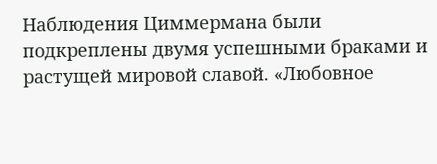Наблюдения Циммермана были подкреплены двумя успешными браками и растущей мировой славой. «Любовное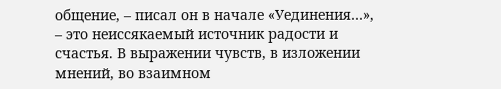общение, – писал он в начале «Уединения…», – это неиссякаемый источник радости и счастья. В выражении чувств, в изложении мнений, во взаимном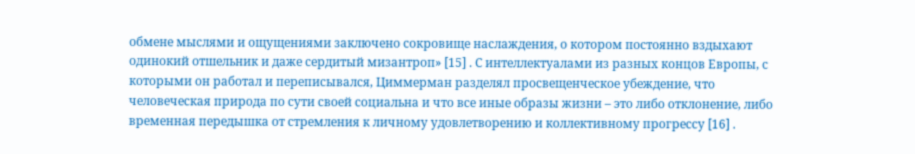обмене мыслями и ощущениями заключено сокровище наслаждения, о котором постоянно вздыхают одинокий отшельник и даже сердитый мизантроп» [15] . С интеллектуалами из разных концов Европы, с которыми он работал и переписывался, Циммерман разделял просвещенческое убеждение, что человеческая природа по сути своей социальна и что все иные образы жизни – это либо отклонение, либо временная передышка от стремления к личному удовлетворению и коллективному прогрессу [16] .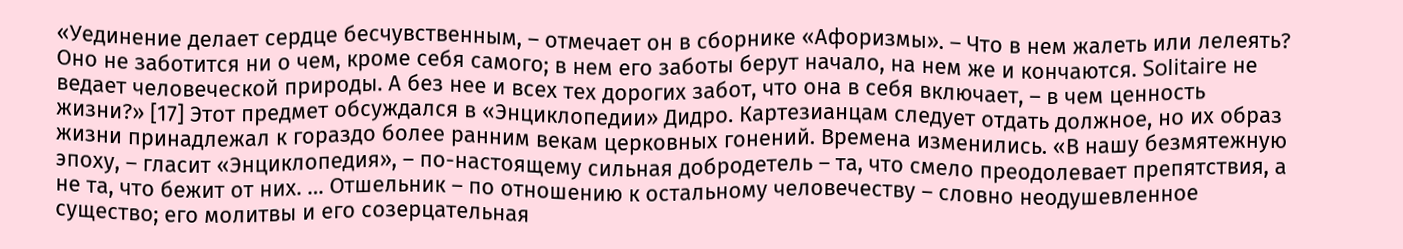«Уединение делает сердце бесчувственным, – отмечает он в сборнике «Афоризмы». – Что в нем жалеть или лелеять? Оно не заботится ни о чем, кроме себя самого; в нем его заботы берут начало, на нем же и кончаются. Solitaire не ведает человеческой природы. А без нее и всех тех дорогих забот, что она в себя включает, – в чем ценность жизни?» [17] Этот предмет обсуждался в «Энциклопедии» Дидро. Картезианцам следует отдать должное, но их образ жизни принадлежал к гораздо более ранним векам церковных гонений. Времена изменились. «В нашу безмятежную эпоху, – гласит «Энциклопедия», – по-настоящему сильная добродетель – та, что смело преодолевает препятствия, а не та, что бежит от них. … Отшельник – по отношению к остальному человечеству – словно неодушевленное существо; его молитвы и его созерцательная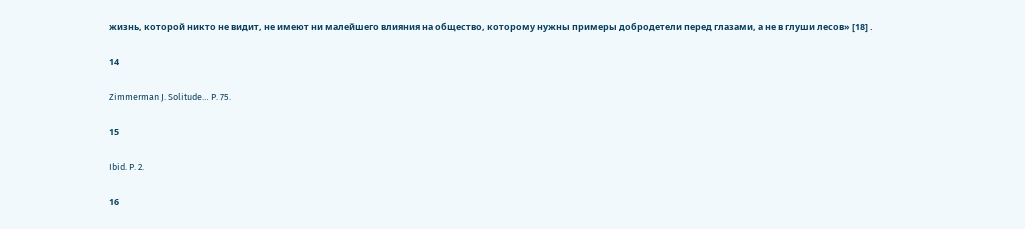жизнь, которой никто не видит, не имеют ни малейшего влияния на общество, которому нужны примеры добродетели перед глазами, а не в глуши лесов» [18] .

14

Zimmerman J. Solitude… P. 75.

15

Ibid. P. 2.

16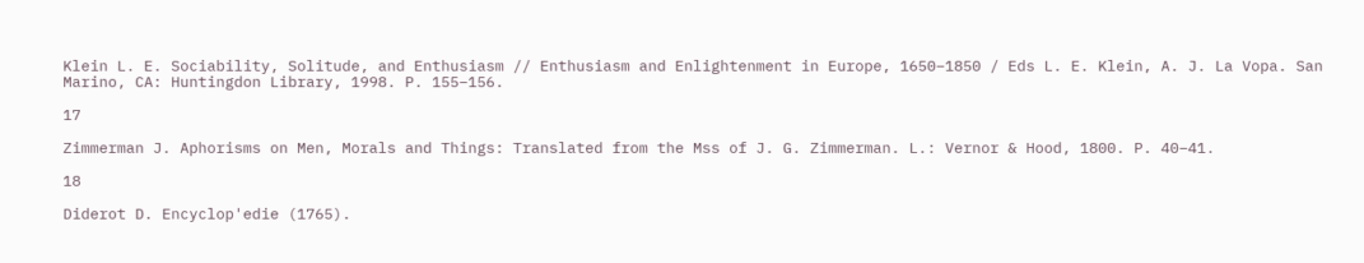Klein L. E. Sociability, Solitude, and Enthusiasm // Enthusiasm and Enlightenment in Europe, 1650–1850 / Eds L. E. Klein, A. J. La Vopa. San Marino, CA: Huntingdon Library, 1998. P. 155–156.

17

Zimmerman J. Aphorisms on Men, Morals and Things: Translated from the Mss of J. G. Zimmerman. L.: Vernor & Hood, 1800. P. 40–41.

18

Diderot D. Encyclop'edie (1765).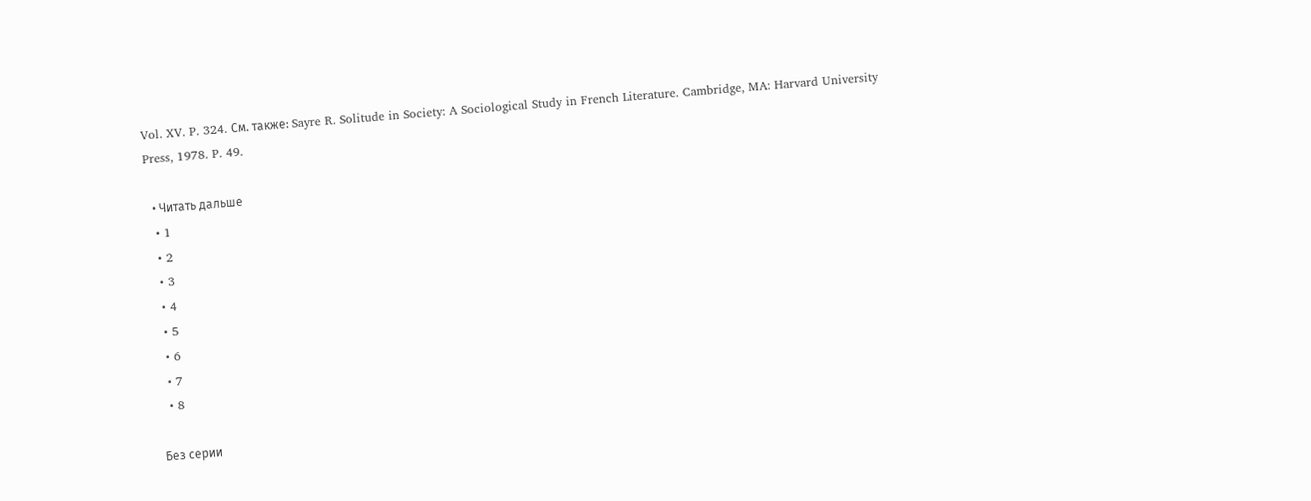Vol. XV. P. 324. См. также: Sayre R. Solitude in Society: A Sociological Study in French Literature. Cambridge, MA: Harvard University Press, 1978. P. 49.

  • Читать дальше
  • 1
  • 2
  • 3
  • 4
  • 5
  • 6
  • 7
  • 8

Без серии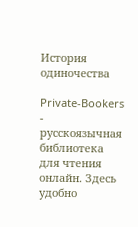История одиночества

Private-Bookers - русскоязычная библиотека для чтения онлайн. Здесь удобно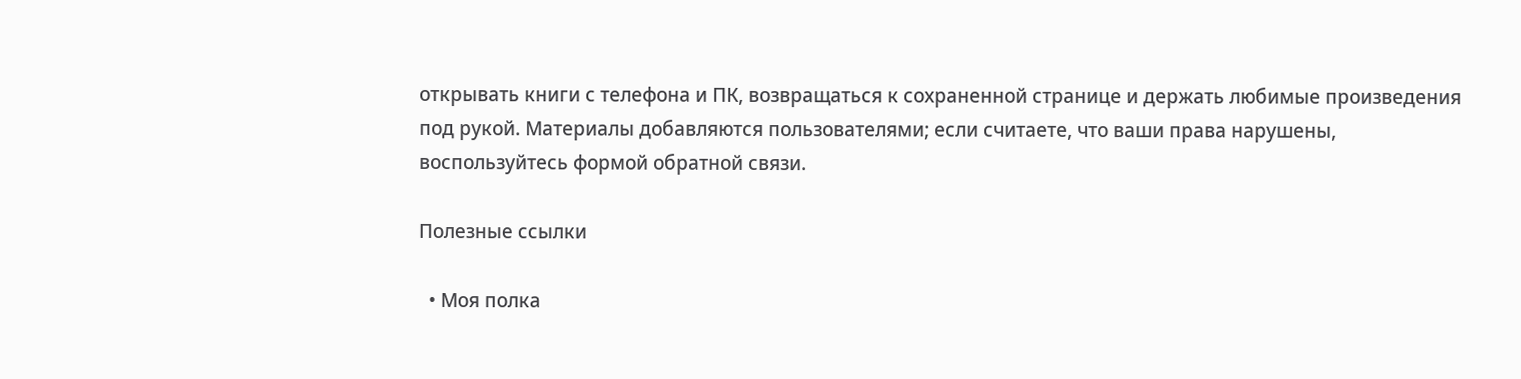открывать книги с телефона и ПК, возвращаться к сохраненной странице и держать любимые произведения под рукой. Материалы добавляются пользователями; если считаете, что ваши права нарушены, воспользуйтесь формой обратной связи.

Полезные ссылки

  • Моя полка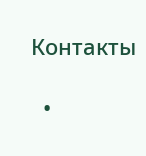Контакты

  •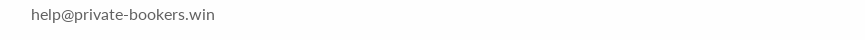help@private-bookers.win